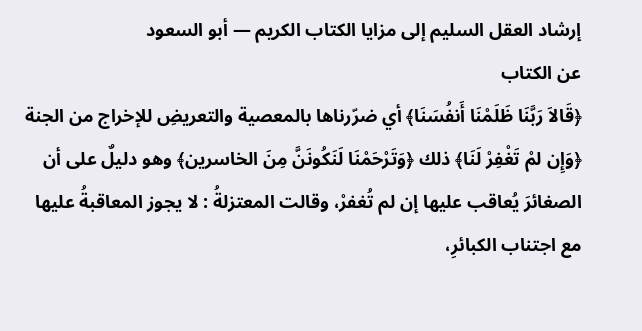إرشاد العقل السليم إلى مزايا الكتاب الكريم — أبو السعود
عن الكتاب
﴿قَالاَ رَبَّنَا ظَلَمْنَا أَنفُسَنَا﴾ أي ضرّرناها بالمعصية والتعريضِ للإخراج من الجنة ﴿وَإِن لمْ تَغْفِرْ لَنَا﴾ ذلك ﴿وَتَرْحَمْنَا لَنَكُونَنَّ مِنَ الخاسرين﴾ وهو دليلٌ على أن الصغائرَ يُعاقب عليها إن لم تُغفرْ، وقالت المعتزلةُ : لا يجوز المعاقبةُ عليها مع اجتناب الكبائرِ،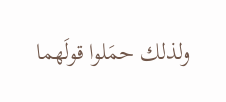ولذلك حمَلوا قولَهما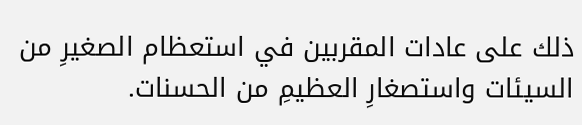ذلك على عادات المقربين في استعظام الصغيرِ من السيئات واستصغارِ العظيمِ من الحسنات.